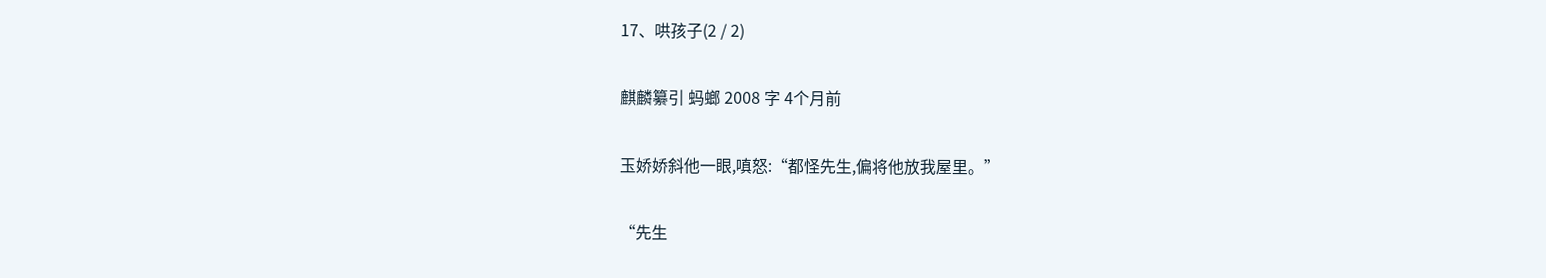17、哄孩子(2 / 2)

麒麟纂引 蚂螂 2008 字 4个月前

玉娇娇斜他一眼,嗔怒:“都怪先生,偏将他放我屋里。”

“先生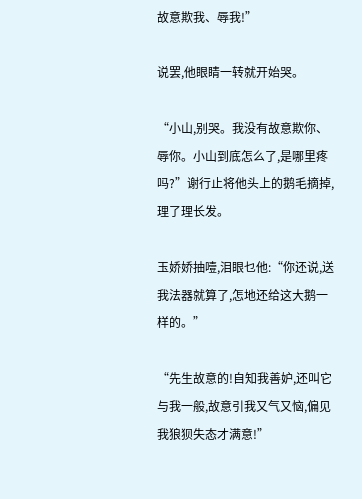故意欺我、辱我!”

说罢,他眼睛一转就开始哭。

“小山,别哭。我没有故意欺你、辱你。小山到底怎么了,是哪里疼吗?”谢行止将他头上的鹅毛摘掉,理了理长发。

玉娇娇抽噎,泪眼乜他:“你还说,送我法器就算了,怎地还给这大鹅一样的。”

“先生故意的!自知我善妒,还叫它与我一般,故意引我又气又恼,偏见我狼狈失态才满意!”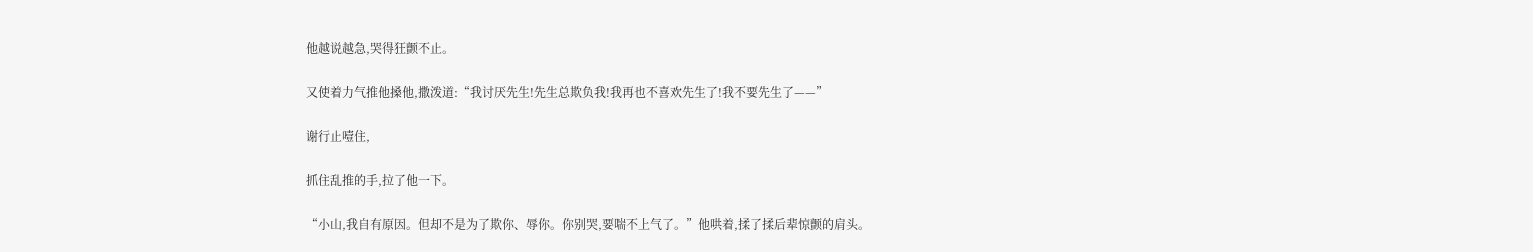他越说越急,哭得狂颤不止。

又使着力气推他搡他,撒泼道:“我讨厌先生!先生总欺负我!我再也不喜欢先生了!我不要先生了——”

谢行止噎住,

抓住乱推的手,拉了他一下。

“小山,我自有原因。但却不是为了欺你、辱你。你别哭,要喘不上气了。”他哄着,揉了揉后辈惊颤的肩头。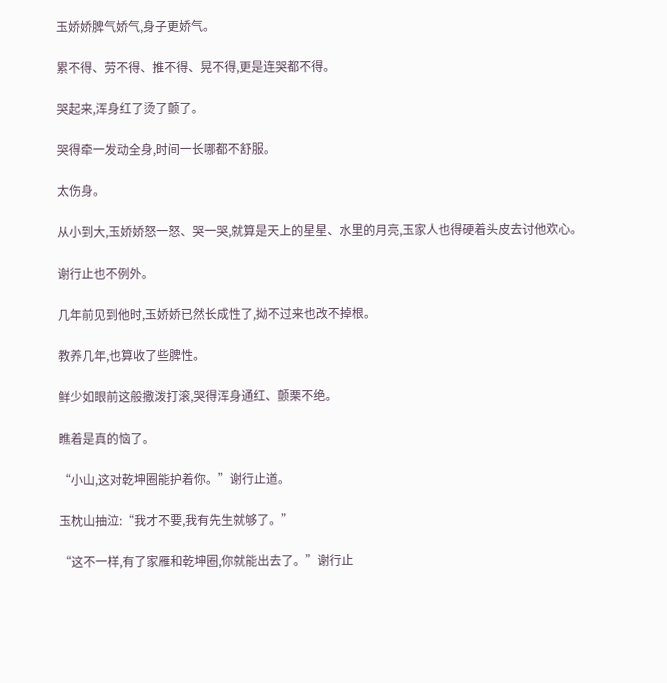玉娇娇脾气娇气,身子更娇气。

累不得、劳不得、推不得、晃不得,更是连哭都不得。

哭起来,浑身红了烫了颤了。

哭得牵一发动全身,时间一长哪都不舒服。

太伤身。

从小到大,玉娇娇怒一怒、哭一哭,就算是天上的星星、水里的月亮,玉家人也得硬着头皮去讨他欢心。

谢行止也不例外。

几年前见到他时,玉娇娇已然长成性了,拗不过来也改不掉根。

教养几年,也算收了些脾性。

鲜少如眼前这般撒泼打滚,哭得浑身通红、颤栗不绝。

瞧着是真的恼了。

“小山,这对乾坤圈能护着你。”谢行止道。

玉枕山抽泣:“我才不要,我有先生就够了。”

“这不一样,有了家雁和乾坤圈,你就能出去了。”谢行止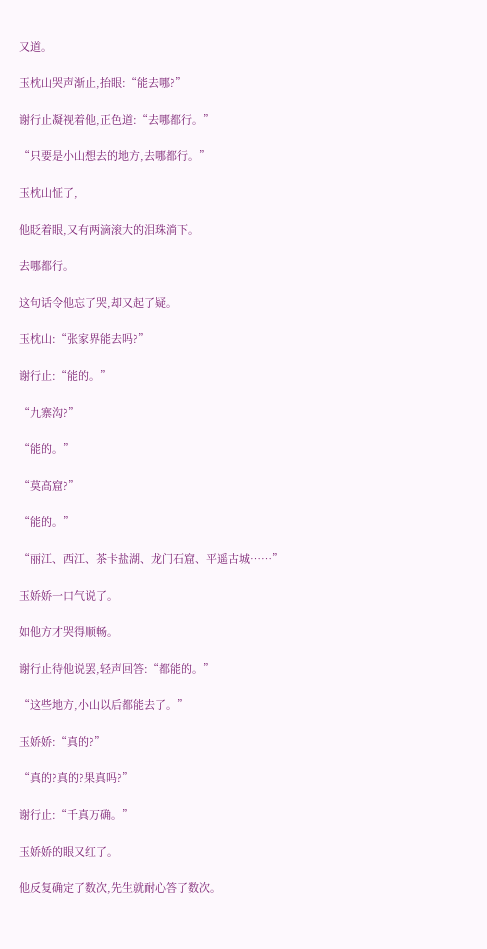又道。

玉枕山哭声渐止,抬眼:“能去哪?”

谢行止凝视着他,正色道:“去哪都行。”

“只要是小山想去的地方,去哪都行。”

玉枕山怔了,

他眨着眼,又有两滴滚大的泪珠淌下。

去哪都行。

这句话令他忘了哭,却又起了疑。

玉枕山:“张家界能去吗?”

谢行止:“能的。”

“九寨沟?”

“能的。”

“莫高窟?”

“能的。”

“丽江、西江、茶卡盐湖、龙门石窟、平遥古城……”

玉娇娇一口气说了。

如他方才哭得顺畅。

谢行止待他说罢,轻声回答:“都能的。”

“这些地方,小山以后都能去了。”

玉娇娇:“真的?”

“真的?真的?果真吗?”

谢行止:“千真万确。”

玉娇娇的眼又红了。

他反复确定了数次,先生就耐心答了数次。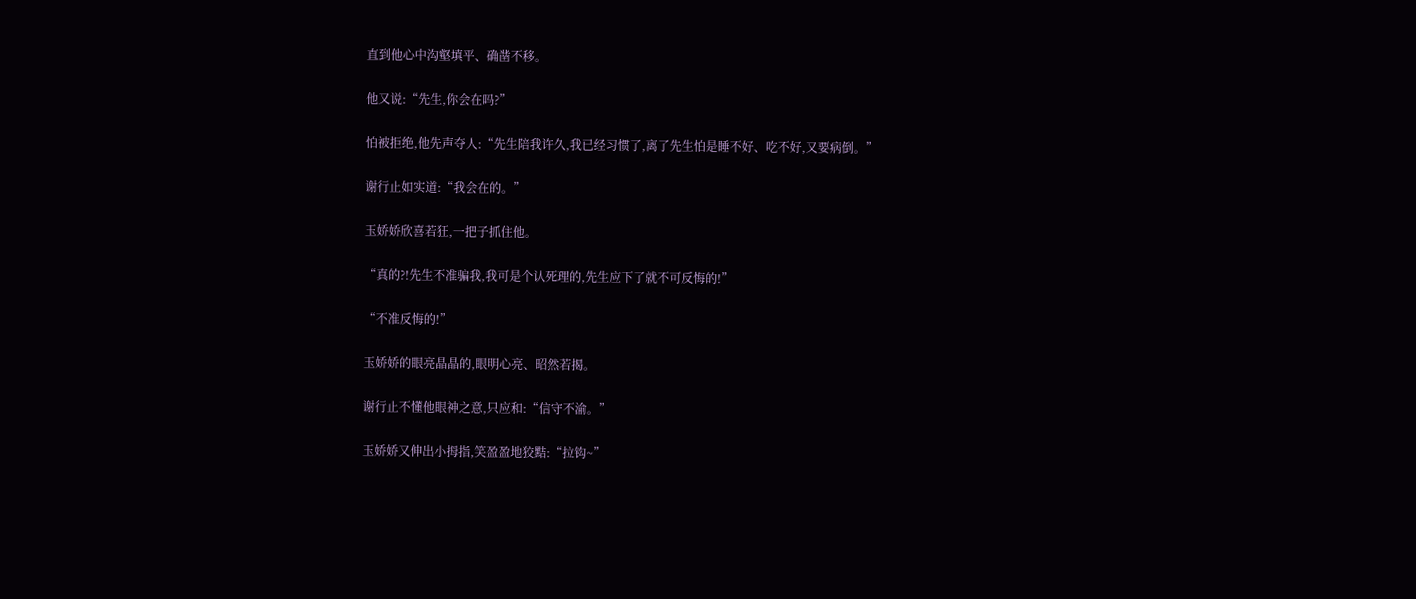直到他心中沟壑填平、确凿不移。

他又说:“先生,你会在吗?”

怕被拒绝,他先声夺人:“先生陪我许久,我已经习惯了,离了先生怕是睡不好、吃不好,又要病倒。”

谢行止如实道:“我会在的。”

玉娇娇欣喜若狂,一把子抓住他。

“真的?!先生不准骗我,我可是个认死理的,先生应下了就不可反悔的!”

“不准反悔的!”

玉娇娇的眼亮晶晶的,眼明心亮、昭然若揭。

谢行止不懂他眼神之意,只应和:“信守不渝。”

玉娇娇又伸出小拇指,笑盈盈地狡黠:“拉钩~”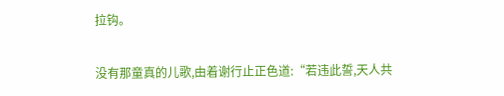拉钩。

没有那童真的儿歌,由着谢行止正色道:“若违此誓,天人共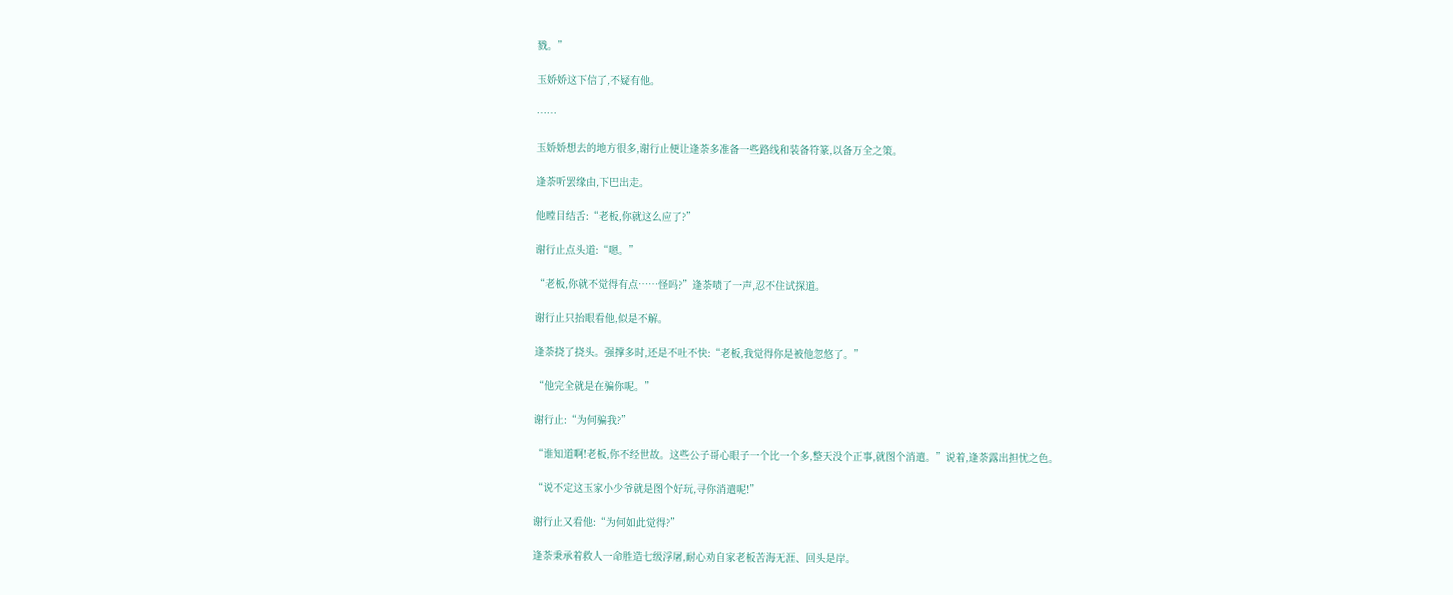戮。”

玉娇娇这下信了,不疑有他。

……

玉娇娇想去的地方很多,谢行止便让逢荼多准备一些路线和装备符篆,以备万全之策。

逢荼听罢缘由,下巴出走。

他瞠目结舌:“老板,你就这么应了?”

谢行止点头道:“嗯。”

“老板,你就不觉得有点……怪吗?”逢荼啧了一声,忍不住试探道。

谢行止只抬眼看他,似是不解。

逢荼挠了挠头。强撑多时,还是不吐不快:“老板,我觉得你是被他忽悠了。”

“他完全就是在骗你呢。”

谢行止:“为何骗我?”

“谁知道啊!老板,你不经世故。这些公子哥心眼子一个比一个多,整天没个正事,就图个消遣。”说着,逢荼露出担忧之色。

“说不定这玉家小少爷就是图个好玩,寻你消遣呢!”

谢行止又看他:“为何如此觉得?”

逢荼秉承着救人一命胜造七级浮屠,耐心劝自家老板苦海无涯、回头是岸。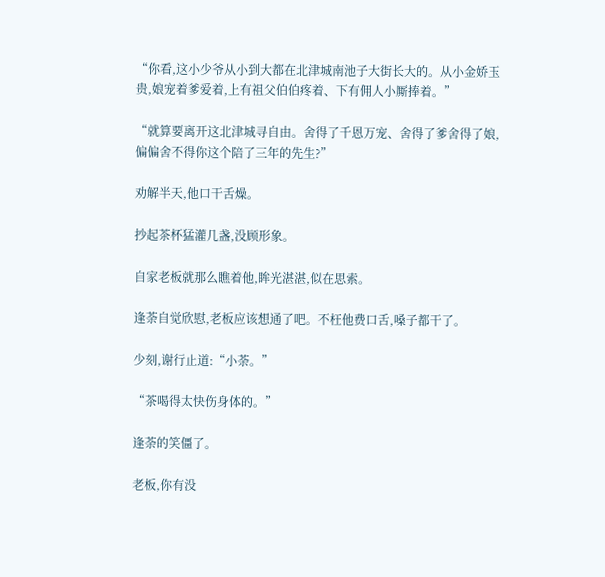“你看,这小少爷从小到大都在北津城南池子大街长大的。从小金娇玉贵,娘宠着爹爱着,上有祖父伯伯疼着、下有佣人小厮捧着。”

“就算要离开这北津城寻自由。舍得了千恩万宠、舍得了爹舍得了娘,偏偏舍不得你这个陪了三年的先生?”

劝解半天,他口干舌燥。

抄起茶杯猛灌几盏,没顾形象。

自家老板就那么瞧着他,眸光湛湛,似在思索。

逢荼自觉欣慰,老板应该想通了吧。不枉他费口舌,嗓子都干了。

少刻,谢行止道:“小荼。”

“茶喝得太快伤身体的。”

逢荼的笑僵了。

老板,你有没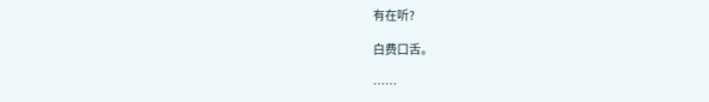有在听?

白费口舌。

……